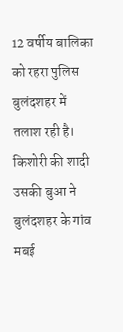12 वर्षीय बालिका को रहरा पुलिस बुलंदशहर में तलाश रही है। किशोरी की शादी उसकी बुआ ने बुलंदशहर के गांव मबई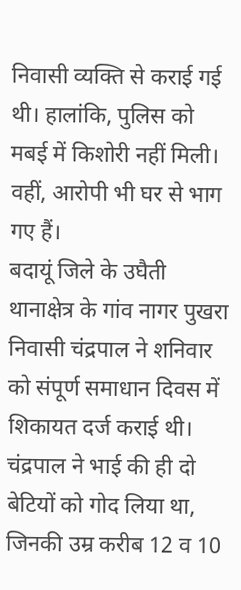निवासी व्यक्ति से कराई गई थी। हालांकि, पुलिस को मबई में किशोरी नहीं मिली। वहीं, आरोपी भी घर से भाग गए हैं।
बदायूं जिले के उघैती थानाक्षेत्र के गांव नागर पुखरा निवासी चंद्रपाल ने शनिवार को संपूर्ण समाधान दिवस में शिकायत दर्ज कराई थी। चंद्रपाल ने भाई की ही दो बेटियों को गोद लिया था, जिनकी उम्र करीब 12 व 10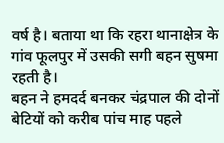वर्ष है। बताया था कि रहरा थानाक्षेत्र के गांव फूलपुर में उसकी सगी बहन सुषमा रहती है।
बहन ने हमदर्द बनकर चंद्रपाल की दोनों बेटियों को करीब पांच माह पहले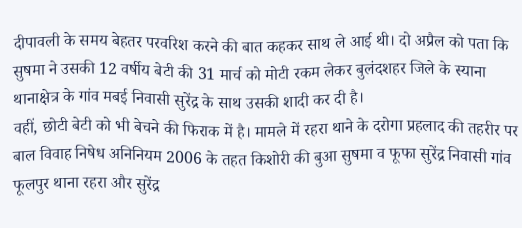दीपावली के समय बेहतर परवरिश करने की बात कहकर साथ ले आई थी। दो अप्रैल को पता कि सुषमा ने उसकी 12 वर्षीय बेटी की 31 मार्च को मोटी रकम लेकर बुलंदशहर जिले के स्याना थानाक्षेत्र के गांव मबई निवासी सुरेंद्र के साथ उसकी शादी कर दी है।
वहीं, छोटी बेटी को भी बेचने की फिराक में है। मामले में रहरा थाने के दरोगा प्रहलाद की तहरीर पर बाल विवाह निषेध अनिनियम 2006 के तहत किशोरी की बुआ सुषमा व फूफा सुरेंद्र निवासी गांव फूलपुर थाना रहरा और सुरेंद्र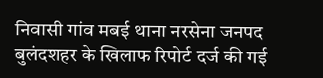निवासी गांव मबई थाना नरसेना जनपद बुलंदशहर के खिलाफ रिपोर्ट दर्ज की गई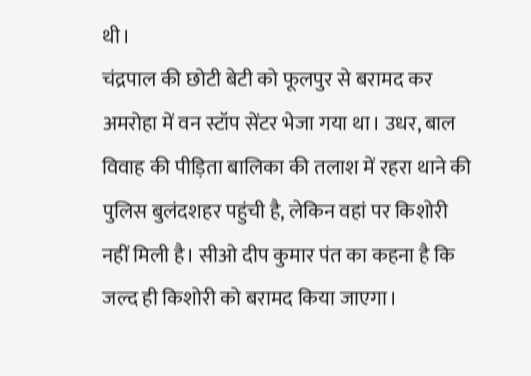थी।
चंद्रपाल की छोटी बेटी को फूलपुर से बरामद कर अमरोहा में वन स्टॉप सेंटर भेजा गया था। उधर, बाल विवाह की पीड़िता बालिका की तलाश में रहरा थाने की पुलिस बुलंदशहर पहुंची है, लेकिन वहां पर किशोरी नहीं मिली है। सीओ दीप कुमार पंत का कहना है कि जल्द ही किशोरी को बरामद किया जाएगा।